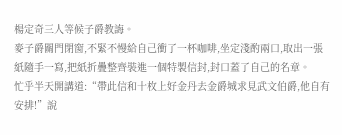楊定奇三人等候子爵教誨。
麥子爵關門閉窗,不緊不慢給自己衝了一杯咖啡,坐定淺酌兩口,取出一張紙隨手一寫,把紙折疊整齊裝進一個特製信封,封口蓋了自己的名章。
忙乎半天開講道:“帶此信和十枚上好金丹去金爵城求見武文伯爵,他自有安排!”說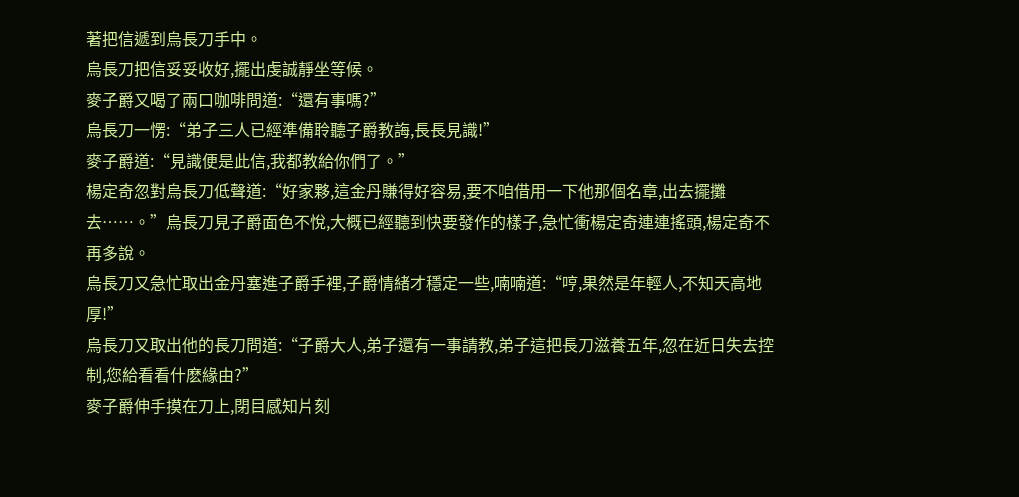著把信遞到烏長刀手中。
烏長刀把信妥妥收好,擺出虔誠靜坐等候。
麥子爵又喝了兩口咖啡問道:“還有事嗎?”
烏長刀一愣:“弟子三人已經準備聆聽子爵教誨,長長見識!”
麥子爵道:“見識便是此信,我都教給你們了。”
楊定奇忽對烏長刀低聲道:“好家夥,這金丹賺得好容易,要不咱借用一下他那個名章,出去擺攤去……。”烏長刀見子爵面色不悅,大概已經聽到快要發作的樣子,急忙衝楊定奇連連搖頭,楊定奇不再多說。
烏長刀又急忙取出金丹塞進子爵手裡,子爵情緒才穩定一些,喃喃道:“哼,果然是年輕人,不知天高地厚!”
烏長刀又取出他的長刀問道:“子爵大人,弟子還有一事請教,弟子這把長刀滋養五年,忽在近日失去控制,您給看看什麽緣由?”
麥子爵伸手摸在刀上,閉目感知片刻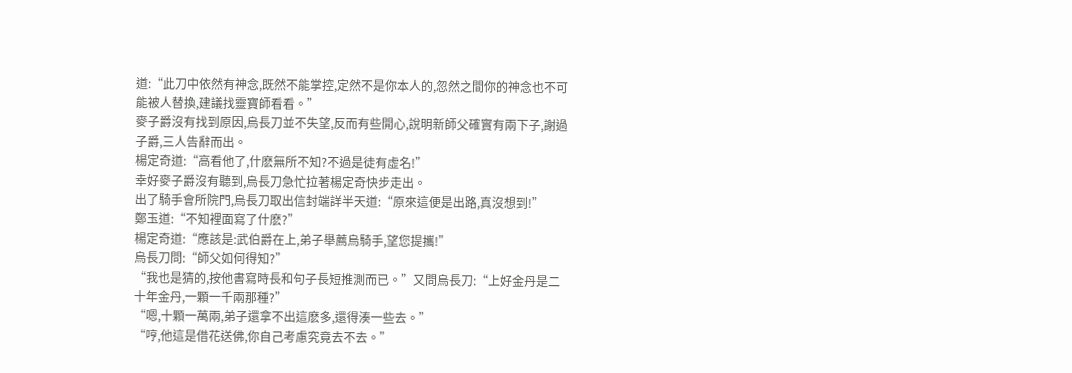道:“此刀中依然有神念,既然不能掌控,定然不是你本人的,忽然之間你的神念也不可能被人替換,建議找靈寶師看看。”
麥子爵沒有找到原因,烏長刀並不失望,反而有些開心,說明新師父確實有兩下子,謝過子爵,三人告辭而出。
楊定奇道:“高看他了,什麽無所不知?不過是徒有虛名!”
幸好麥子爵沒有聽到,烏長刀急忙拉著楊定奇快步走出。
出了騎手會所院門,烏長刀取出信封端詳半天道:“原來這便是出路,真沒想到!”
鄭玉道:“不知裡面寫了什麽?”
楊定奇道:“應該是:武伯爵在上,弟子舉薦烏騎手,望您提攜!”
烏長刀問:“師父如何得知?”
“我也是猜的,按他書寫時長和句子長短推測而已。”又問烏長刀:“上好金丹是二十年金丹,一顆一千兩那種?”
“嗯,十顆一萬兩,弟子還拿不出這麽多,還得湊一些去。”
“哼,他這是借花送佛,你自己考慮究竟去不去。”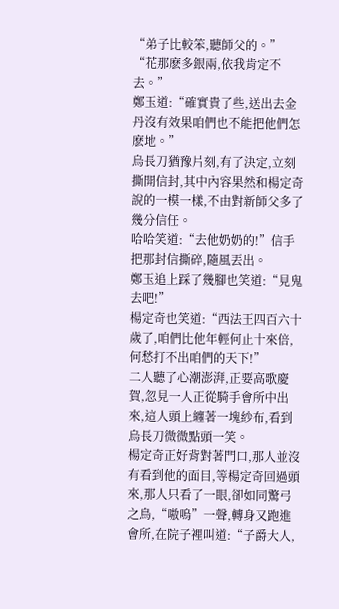“弟子比較笨,聽師父的。”
“花那麽多銀兩,依我肯定不去。”
鄭玉道:“確實貴了些,送出去金丹沒有效果咱們也不能把他們怎麽地。”
烏長刀猶豫片刻,有了決定,立刻撕開信封,其中內容果然和楊定奇說的一模一樣,不由對新師父多了幾分信任。
哈哈笑道:“去他奶奶的!”信手把那封信撕碎,隨風丟出。
鄭玉追上踩了幾腳也笑道:“見鬼去吧!”
楊定奇也笑道:“西法王四百六十歲了,咱們比他年輕何止十來倍,何愁打不出咱們的天下!”
二人聽了心潮澎湃,正要高歌慶賀,忽見一人正從騎手會所中出來,這人頭上纏著一塊紗布,看到烏長刀微微點頭一笑。
楊定奇正好背對著門口,那人並沒有看到他的面目,等楊定奇回過頭來,那人只看了一眼,卻如同驚弓之鳥,“嗷嗚”一聲,轉身又跑進會所,在院子裡叫道:“子爵大人,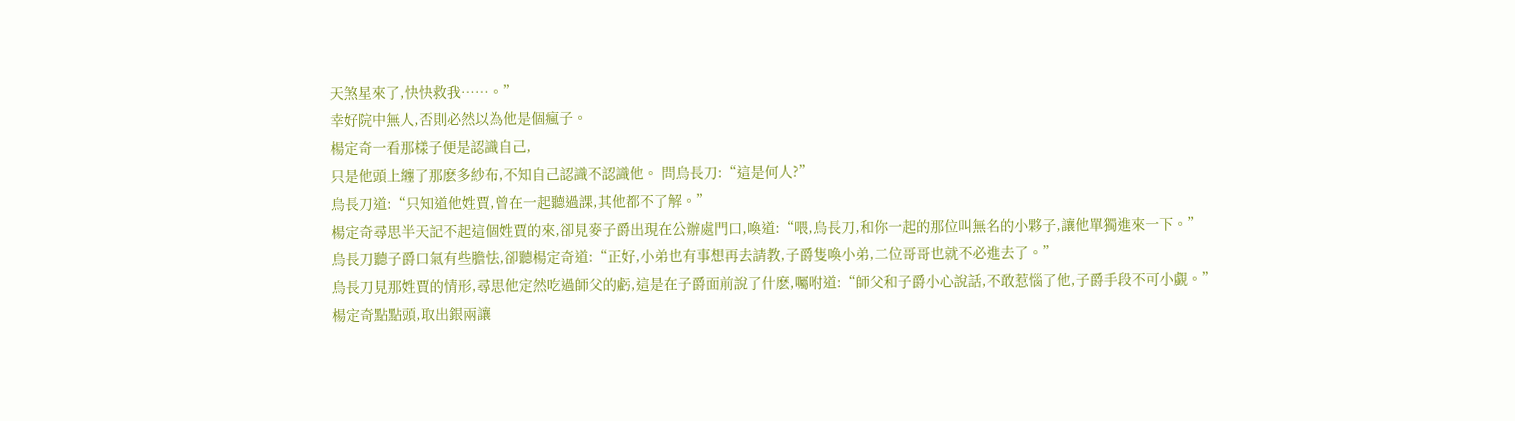天煞星來了,快快救我……。”
幸好院中無人,否則必然以為他是個瘋子。
楊定奇一看那樣子便是認識自己,
只是他頭上纏了那麽多紗布,不知自己認識不認識他。 問烏長刀:“這是何人?”
烏長刀道:“只知道他姓賈,曾在一起聽過課,其他都不了解。”
楊定奇尋思半天記不起這個姓賈的來,卻見麥子爵出現在公辦處門口,喚道:“喂,烏長刀,和你一起的那位叫無名的小夥子,讓他單獨進來一下。”
烏長刀聽子爵口氣有些膽怯,卻聽楊定奇道:“正好,小弟也有事想再去請教,子爵隻喚小弟,二位哥哥也就不必進去了。”
烏長刀見那姓賈的情形,尋思他定然吃過師父的虧,這是在子爵面前說了什麽,囑咐道:“師父和子爵小心說話,不敢惹惱了他,子爵手段不可小覷。”
楊定奇點點頭,取出銀兩讓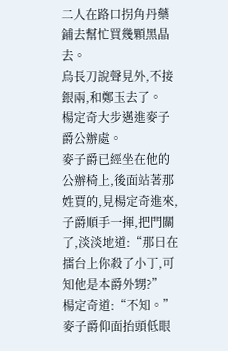二人在路口拐角丹藥鋪去幫忙買幾顆黑晶去。
烏長刀說聲見外,不接銀兩,和鄭玉去了。
楊定奇大步邁進麥子爵公辦處。
麥子爵已經坐在他的公辦椅上,後面站著那姓賈的,見楊定奇進來,子爵順手一揮,把門關了,淡淡地道:“那日在擂台上你殺了小丁,可知他是本爵外甥?”
楊定奇道:“不知。”
麥子爵仰面抬頭低眼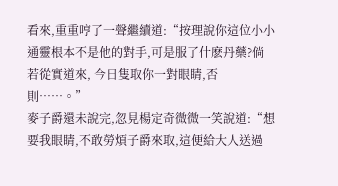看來,重重哼了一聲繼續道:“按理說你這位小小通靈根本不是他的對手,可是服了什麽丹藥?倘若從實道來, 今日隻取你一對眼睛,否則……。”
麥子爵還未說完,忽見楊定奇微微一笑說道:“想要我眼睛,不敢勞煩子爵來取,這便給大人送過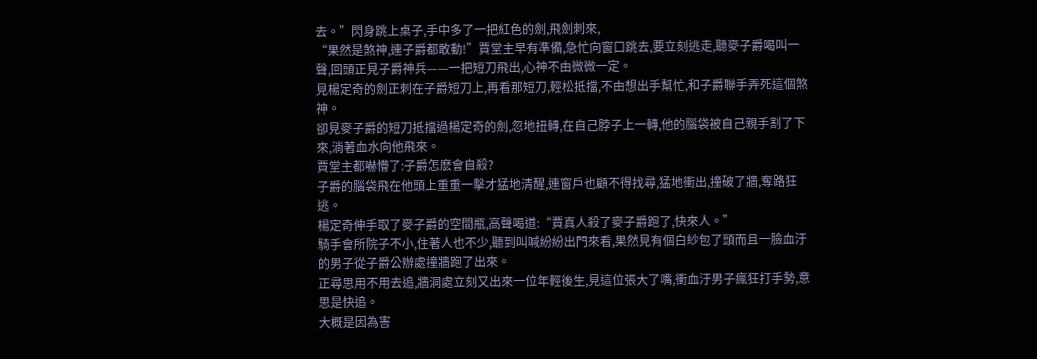去。”閃身跳上桌子,手中多了一把紅色的劍,飛劍刺來,
“果然是煞神,連子爵都敢動!”賈堂主早有準備,急忙向窗口跳去,要立刻逃走,聽麥子爵喝叫一聲,回頭正見子爵神兵——一把短刀飛出,心神不由微微一定。
見楊定奇的劍正刺在子爵短刀上,再看那短刀,輕松抵擋,不由想出手幫忙,和子爵聯手弄死這個煞神。
卻見麥子爵的短刀抵擋過楊定奇的劍,忽地扭轉,在自己脖子上一轉,他的腦袋被自己親手割了下來,淌著血水向他飛來。
賈堂主都嚇懵了:子爵怎麽會自殺?
子爵的腦袋飛在他頭上重重一擊才猛地清醒,連窗戶也顧不得找尋,猛地衝出,撞破了牆,奪路狂逃。
楊定奇伸手取了麥子爵的空間瓶,高聲喝道:“賈真人殺了麥子爵跑了,快來人。”
騎手會所院子不小,住著人也不少,聽到叫喊紛紛出門來看,果然見有個白紗包了頭而且一臉血汙的男子從子爵公辦處撞牆跑了出來。
正尋思用不用去追,牆洞處立刻又出來一位年輕後生,見這位張大了嘴,衝血汙男子瘋狂打手勢,意思是快追。
大概是因為害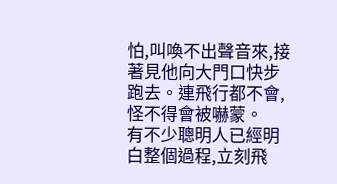怕,叫喚不出聲音來,接著見他向大門口快步跑去。連飛行都不會,怪不得會被嚇蒙。
有不少聰明人已經明白整個過程,立刻飛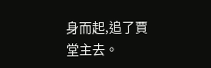身而起,追了賈堂主去。